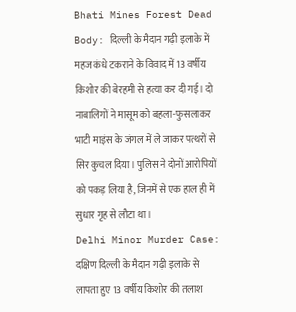Bhati Mines Forest Dead Body: दिल्ली के मैदान गढ़ी इलाके में महज कंधे टकराने के विवाद में 13 वर्षीय किशोर की बेरहमी से हत्या कर दी गई। दो नाबालिगों ने मासूम को बहला-फुसलाकर भाटी माइंस के जंगल में ले जाकर पत्थरों से सिर कुचल दिया। पुलिस ने दोनों आरोपियों को पकड़ लिया है, जिनमें से एक हाल ही में सुधार गृह से लौटा था।
Delhi Minor Murder Case: दक्षिण दिल्ली के मैदान गढ़ी इलाके से लापता हुए 13 वर्षीय किशोर की तलाश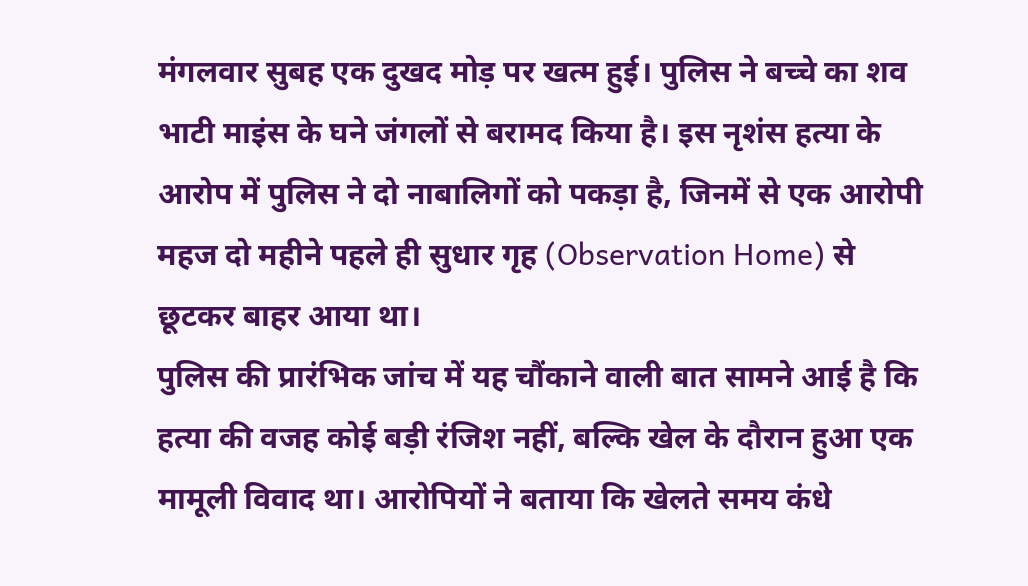मंगलवार सुबह एक दुखद मोड़ पर खत्म हुई। पुलिस ने बच्चे का शव भाटी माइंस के घने जंगलों से बरामद किया है। इस नृशंस हत्या के आरोप में पुलिस ने दो नाबालिगों को पकड़ा है, जिनमें से एक आरोपी महज दो महीने पहले ही सुधार गृह (Observation Home) से छूटकर बाहर आया था।
पुलिस की प्रारंभिक जांच में यह चौंकाने वाली बात सामने आई है कि हत्या की वजह कोई बड़ी रंजिश नहीं, बल्कि खेल के दौरान हुआ एक मामूली विवाद था। आरोपियों ने बताया कि खेलते समय कंधे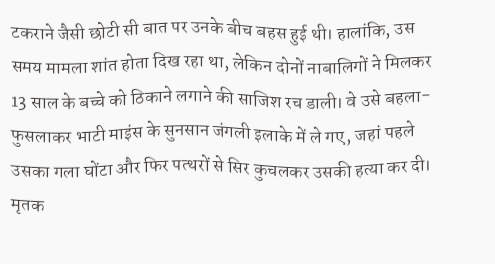टकराने जैसी छोटी सी बात पर उनके बीच बहस हुई थी। हालांकि, उस समय मामला शांत होता दिख रहा था, लेकिन दोनों नाबालिगों ने मिलकर 13 साल के बच्चे को ठिकाने लगाने की साजिश रच डाली। वे उसे बहला-फुसलाकर भाटी माइंस के सुनसान जंगली इलाके में ले गए, जहां पहले उसका गला घोंटा और फिर पत्थरों से सिर कुचलकर उसकी हत्या कर दी।
मृतक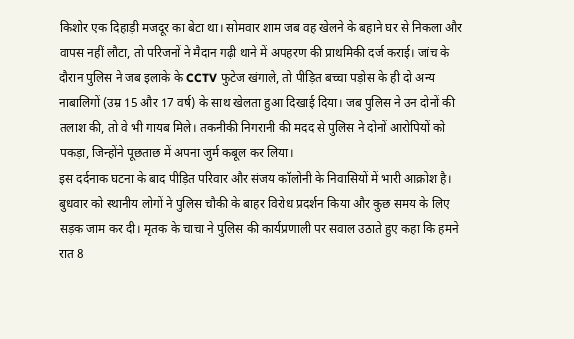किशोर एक दिहाड़ी मजदूर का बेटा था। सोमवार शाम जब वह खेलने के बहाने घर से निकला और वापस नहीं लौटा, तो परिजनों ने मैदान गढ़ी थाने में अपहरण की प्राथमिकी दर्ज कराई। जांच के दौरान पुलिस ने जब इलाके के CCTV फुटेज खंगाले, तो पीड़ित बच्चा पड़ोस के ही दो अन्य नाबालिगों (उम्र 15 और 17 वर्ष) के साथ खेलता हुआ दिखाई दिया। जब पुलिस ने उन दोनों की तलाश की, तो वे भी गायब मिले। तकनीकी निगरानी की मदद से पुलिस ने दोनों आरोपियों को पकड़ा, जिन्होंने पूछताछ में अपना जुर्म कबूल कर लिया।
इस दर्दनाक घटना के बाद पीड़ित परिवार और संजय कॉलोनी के निवासियों में भारी आक्रोश है। बुधवार को स्थानीय लोगों ने पुलिस चौकी के बाहर विरोध प्रदर्शन किया और कुछ समय के लिए सड़क जाम कर दी। मृतक के चाचा ने पुलिस की कार्यप्रणाली पर सवाल उठाते हुए कहा कि हमने रात 8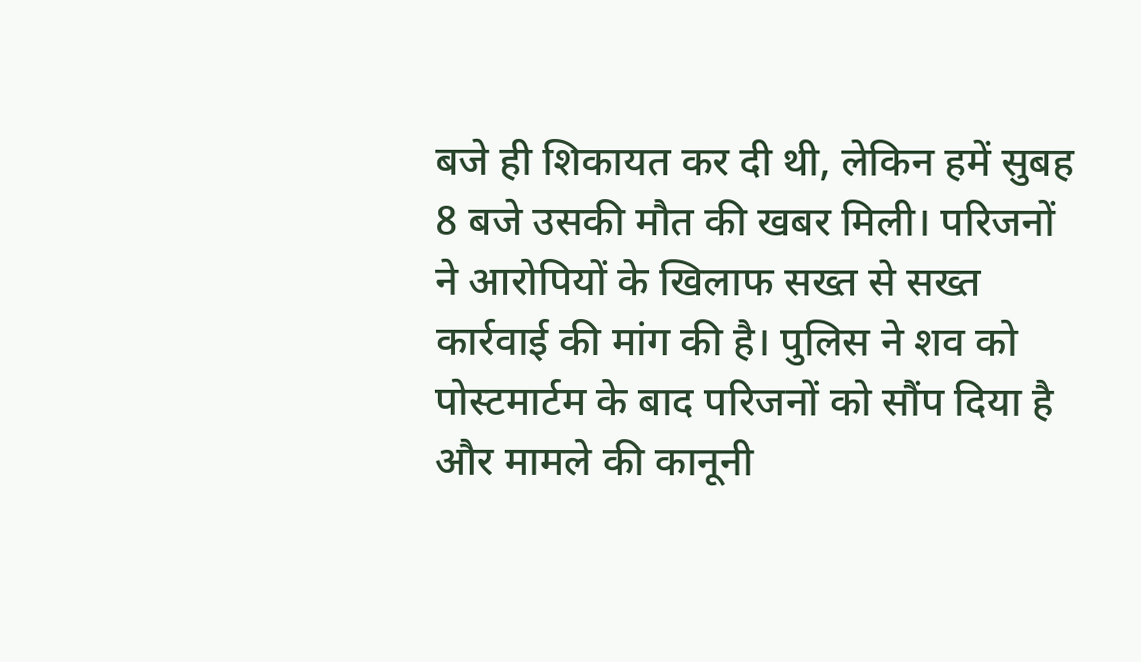बजे ही शिकायत कर दी थी, लेकिन हमें सुबह 8 बजे उसकी मौत की खबर मिली। परिजनों ने आरोपियों के खिलाफ सख्त से सख्त कार्रवाई की मांग की है। पुलिस ने शव को पोस्टमार्टम के बाद परिजनों को सौंप दिया है और मामले की कानूनी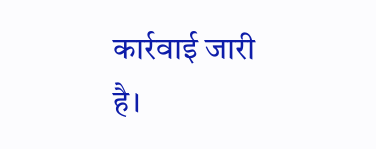कार्रवाई जारी है।